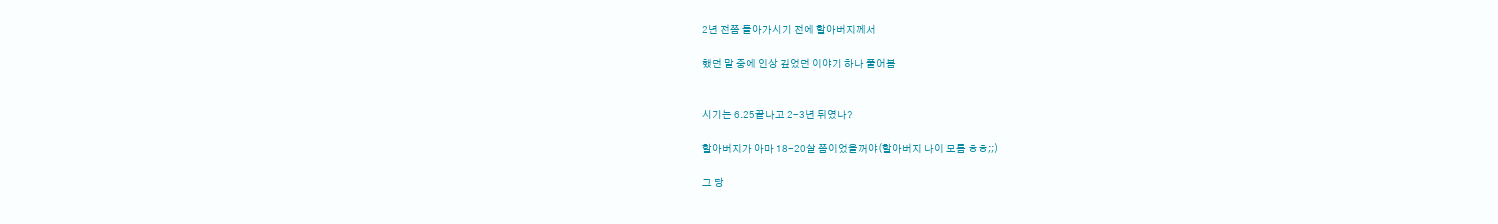2년 전쯤 돌아가시기 전에 할아버지께서

했던 말 중에 인상 깊었던 이야기 하나 풀어봄


시기는 6.25끝나고 2-3년 뒤였나?

할아버지가 아마 18-20살 쯤이었을꺼야(할아버지 나이 모름 ㅎㅎ;;)

그 당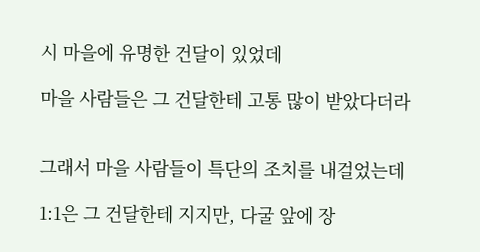시 마을에 유명한 건달이 있었데

마을 사람들은 그 건달한테 고통 많이 받았다더라


그래서 마을 사람들이 특단의 조치를 내걸었는데

1:1은 그 건달한테 지지만, 다굴 앞에 장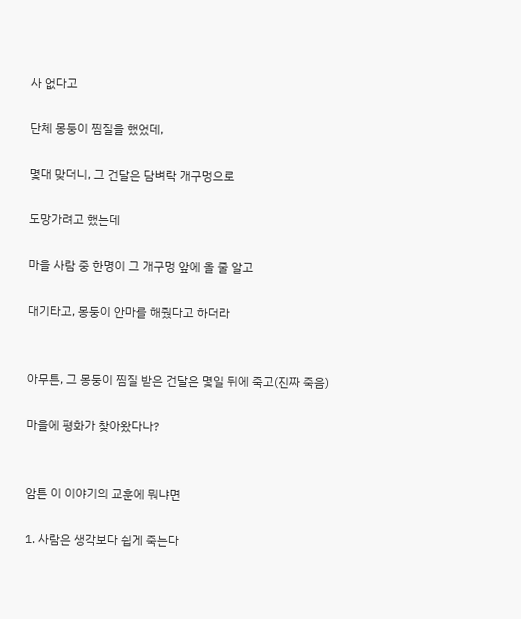사 없다고

단체 몽둥이 찜질을 했었데,

몇대 맞더니, 그 건달은 담벼락 개구멍으로

도망가려고 했는데

마을 사람 중 한명이 그 개구멍 앞에 올 줄 알고

대기타고, 몽둥이 안마를 해줬다고 하더라


아무튼, 그 몽둥이 찜질 받은 건달은 몇일 뒤에 죽고(진짜 죽음)

마을에 평화가 찾아왔다나?


암튼 이 이야기의 교훈에 뭐냐면

1. 사람은 생각보다 쉽게 죽는다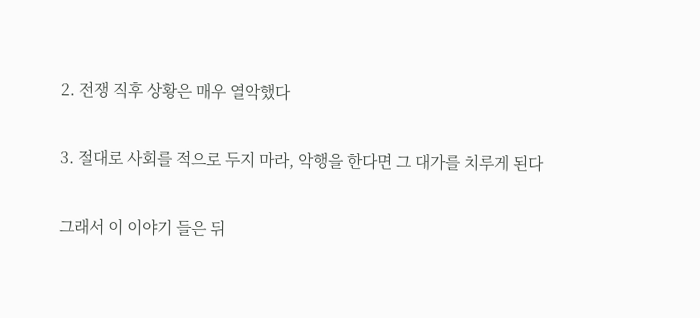2. 전쟁 직후 상황은 매우 열악했다

3. 절대로 사회를 적으로 두지 마라, 악행을 한다면 그 대가를 치루게 된다

그래서 이 이야기 들은 뒤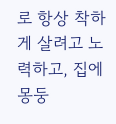로 항상 착하게 살려고 노력하고, 집에 몽둥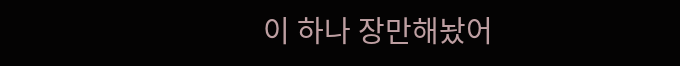이 하나 장만해놨어